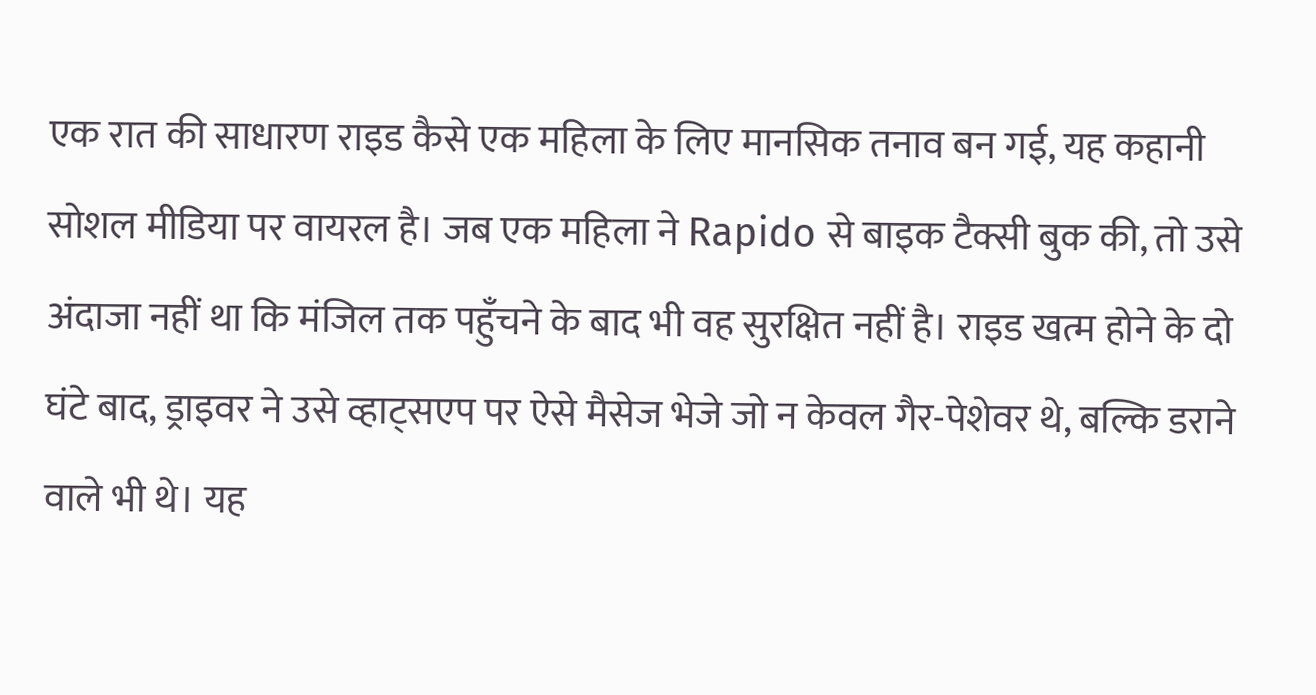एक रात की साधारण राइड कैसे एक महिला के लिए मानसिक तनाव बन गई, यह कहानी सोशल मीडिया पर वायरल है। जब एक महिला ने Rapido से बाइक टैक्सी बुक की, तो उसे अंदाजा नहीं था कि मंजिल तक पहुँचने के बाद भी वह सुरक्षित नहीं है। राइड खत्म होने के दो घंटे बाद, ड्राइवर ने उसे व्हाट्सएप पर ऐसे मैसेज भेजे जो न केवल गैर-पेशेवर थे, बल्कि डराने वाले भी थे। यह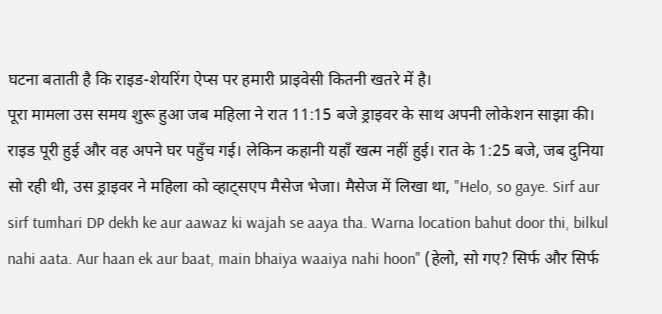घटना बताती है कि राइड-शेयरिंग ऐप्स पर हमारी प्राइवेसी कितनी खतरे में है।
पूरा मामला उस समय शुरू हुआ जब महिला ने रात 11:15 बजे ड्राइवर के साथ अपनी लोकेशन साझा की। राइड पूरी हुई और वह अपने घर पहुँच गई। लेकिन कहानी यहाँ खत्म नहीं हुई। रात के 1:25 बजे, जब दुनिया सो रही थी, उस ड्राइवर ने महिला को व्हाट्सएप मैसेज भेजा। मैसेज में लिखा था, "Helo, so gaye. Sirf aur sirf tumhari DP dekh ke aur aawaz ki wajah se aaya tha. Warna location bahut door thi, bilkul nahi aata. Aur haan ek aur baat, main bhaiya waaiya nahi hoon" (हेलो, सो गए? सिर्फ और सिर्फ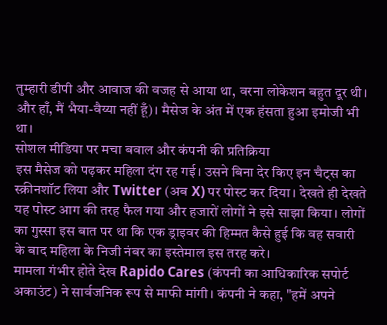तुम्हारी डीपी और आवाज की वजह से आया था, वरना लोकेशन बहुत दूर थी। और हाँ, मैं भैया-वैय्या नहीं हूँ)। मैसेज के अंत में एक हंसता हुआ इमोजी भी था।
सोशल मीडिया पर मचा बवाल और कंपनी की प्रतिक्रिया
इस मैसेज को पढ़कर महिला दंग रह गई। उसने बिना देर किए इन चैट्स का स्क्रीनशॉट लिया और Twitter (अब X) पर पोस्ट कर दिया। देखते ही देखते यह पोस्ट आग की तरह फैल गया और हजारों लोगों ने इसे साझा किया। लोगों का गुस्सा इस बात पर था कि एक ड्राइवर की हिम्मत कैसे हुई कि वह सवारी के बाद महिला के निजी नंबर का इस्तेमाल इस तरह करे।
मामला गंभीर होते देख Rapido Cares (कंपनी का आधिकारिक सपोर्ट अकाउंट) ने सार्वजनिक रूप से माफी मांगी। कंपनी ने कहा, "हमें अपने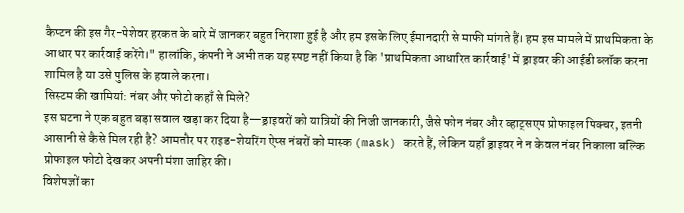कैप्टन की इस गैर-पेशेवर हरकत के बारे में जानकर बहुत निराशा हुई है और हम इसके लिए ईमानदारी से माफी मांगते हैं। हम इस मामले में प्राथमिकता के आधार पर कार्रवाई करेंगे।" हालांकि, कंपनी ने अभी तक यह स्पष्ट नहीं किया है कि 'प्राथमिकता आधारित कार्रवाई' में ड्राइवर की आईडी ब्लॉक करना शामिल है या उसे पुलिस के हवाले करना।
सिस्टम की खामियां: नंबर और फोटो कहाँ से मिले?
इस घटना ने एक बहुत बड़ा सवाल खड़ा कर दिया है—ड्राइवरों को यात्रियों की निजी जानकारी, जैसे फोन नंबर और व्हाट्सएप प्रोफाइल पिक्चर, इतनी आसानी से कैसे मिल रही है? आमतौर पर राइड-शेयरिंग ऐप्स नंबरों को मास्क (mask) करते हैं, लेकिन यहाँ ड्राइवर ने न केवल नंबर निकाला बल्कि प्रोफाइल फोटो देखकर अपनी मंशा जाहिर की।
विशेषज्ञों का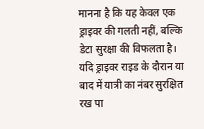मानना है कि यह केवल एक ड्राइवर की गलती नहीं, बल्कि डेटा सुरक्षा की विफलता है। यदि ड्राइवर राइड के दौरान या बाद में यात्री का नंबर सुरक्षित रख पा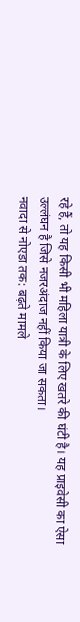रहे हैं, तो यह किसी भी महिला यात्री के लिए खतरे की घंटी है। यह प्राइवेसी का ऐसा उल्लंघन है जिसे नजरअंदाज नहीं किया जा सकता।
नवादा से नोएडा तक: बढ़ते मामले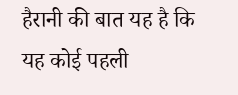हैरानी की बात यह है कि यह कोई पहली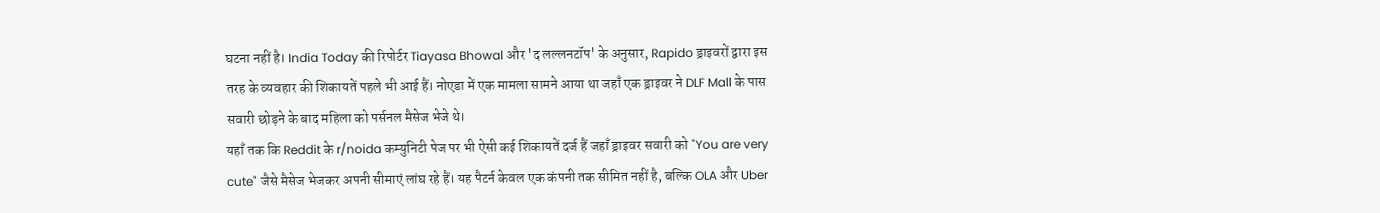घटना नहीं है। India Today की रिपोर्टर Tiayasa Bhowal और 'द लल्लनटॉप' के अनुसार, Rapido ड्राइवरों द्वारा इस तरह के व्यवहार की शिकायतें पहले भी आई हैं। नोएडा में एक मामला सामने आया था जहाँ एक ड्राइवर ने DLF Mall के पास सवारी छोड़ने के बाद महिला को पर्सनल मैसेज भेजे थे।
यहाँ तक कि Reddit के r/noida कम्युनिटी पेज पर भी ऐसी कई शिकायतें दर्ज हैं जहाँ ड्राइवर सवारी को "You are very cute" जैसे मैसेज भेजकर अपनी सीमाएं लांघ रहे हैं। यह पैटर्न केवल एक कंपनी तक सीमित नहीं है, बल्कि OLA और Uber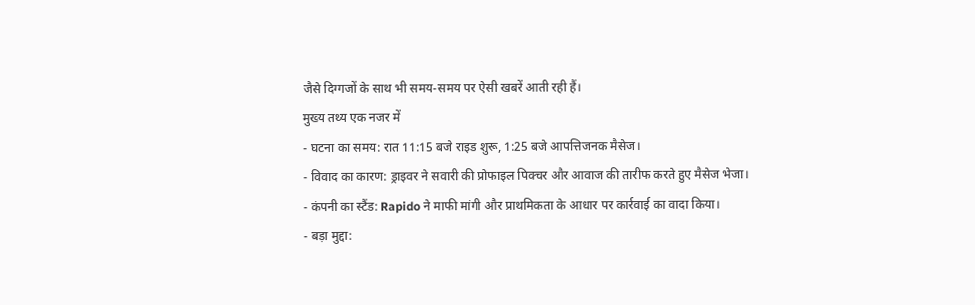जैसे दिग्गजों के साथ भी समय-समय पर ऐसी खबरें आती रही हैं।
मुख्य तथ्य एक नजर में
- घटना का समय: रात 11:15 बजे राइड शुरू, 1:25 बजे आपत्तिजनक मैसेज।
- विवाद का कारण: ड्राइवर ने सवारी की प्रोफाइल पिक्चर और आवाज की तारीफ करते हुए मैसेज भेजा।
- कंपनी का स्टैंड: Rapido ने माफी मांगी और प्राथमिकता के आधार पर कार्रवाई का वादा किया।
- बड़ा मुद्दा: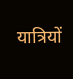यात्रियों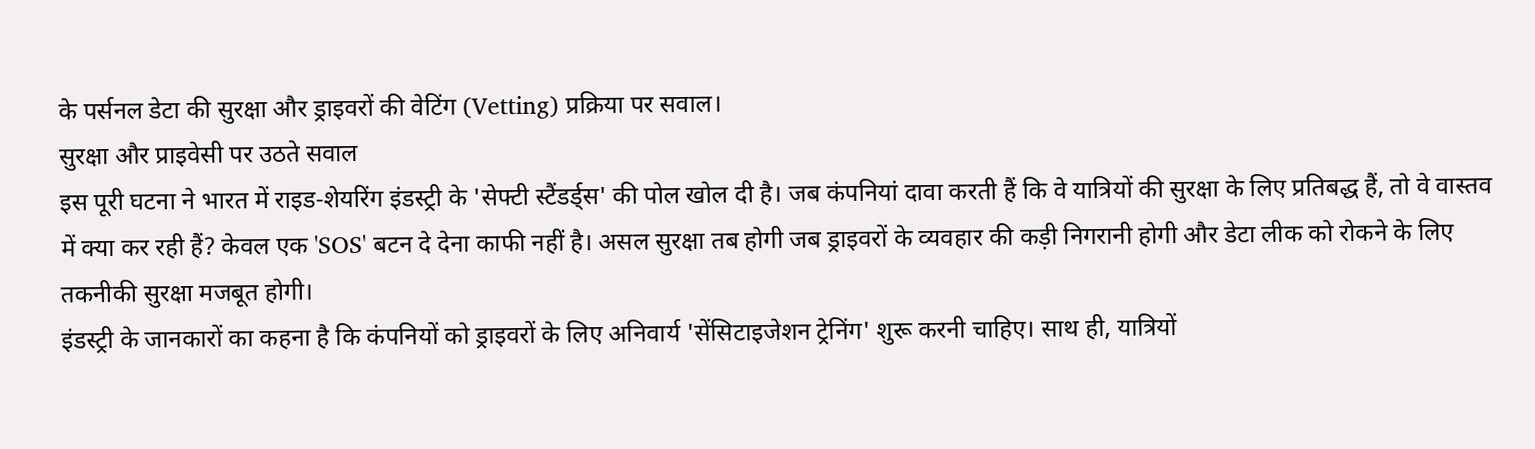के पर्सनल डेटा की सुरक्षा और ड्राइवरों की वेटिंग (Vetting) प्रक्रिया पर सवाल।
सुरक्षा और प्राइवेसी पर उठते सवाल
इस पूरी घटना ने भारत में राइड-शेयरिंग इंडस्ट्री के 'सेफ्टी स्टैंडर्ड्स' की पोल खोल दी है। जब कंपनियां दावा करती हैं कि वे यात्रियों की सुरक्षा के लिए प्रतिबद्ध हैं, तो वे वास्तव में क्या कर रही हैं? केवल एक 'SOS' बटन दे देना काफी नहीं है। असल सुरक्षा तब होगी जब ड्राइवरों के व्यवहार की कड़ी निगरानी होगी और डेटा लीक को रोकने के लिए तकनीकी सुरक्षा मजबूत होगी।
इंडस्ट्री के जानकारों का कहना है कि कंपनियों को ड्राइवरों के लिए अनिवार्य 'सेंसिटाइजेशन ट्रेनिंग' शुरू करनी चाहिए। साथ ही, यात्रियों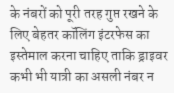के नंबरों को पूरी तरह गुप्त रखने के लिए बेहतर कॉलिंग इंटरफेस का इस्तेमाल करना चाहिए ताकि ड्राइवर कभी भी यात्री का असली नंबर न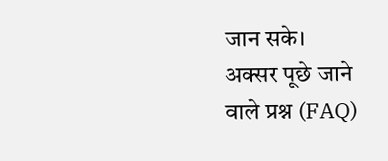जान सके।
अक्सर पूछे जाने वाले प्रश्न (FAQ)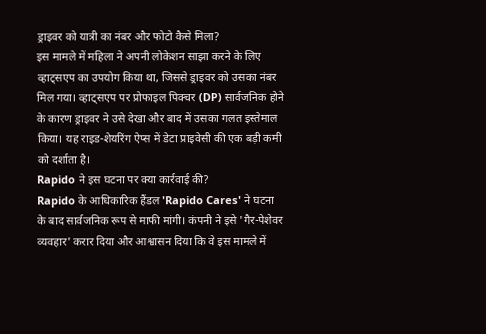ड्राइवर को यात्री का नंबर और फोटो कैसे मिला?
इस मामले में महिला ने अपनी लोकेशन साझा करने के लिए व्हाट्सएप का उपयोग किया था, जिससे ड्राइवर को उसका नंबर मिल गया। व्हाट्सएप पर प्रोफाइल पिक्चर (DP) सार्वजनिक होने के कारण ड्राइवर ने उसे देखा और बाद में उसका गलत इस्तेमाल किया। यह राइड-शेयरिंग ऐप्स में डेटा प्राइवेसी की एक बड़ी कमी को दर्शाता है।
Rapido ने इस घटना पर क्या कार्रवाई की?
Rapido के आधिकारिक हैंडल 'Rapido Cares' ने घटना के बाद सार्वजनिक रूप से माफी मांगी। कंपनी ने इसे 'गैर-पेशेवर व्यवहार' करार दिया और आश्वासन दिया कि वे इस मामले में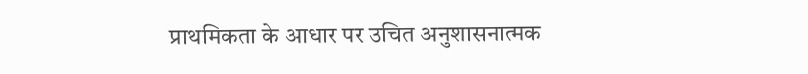प्राथमिकता के आधार पर उचित अनुशासनात्मक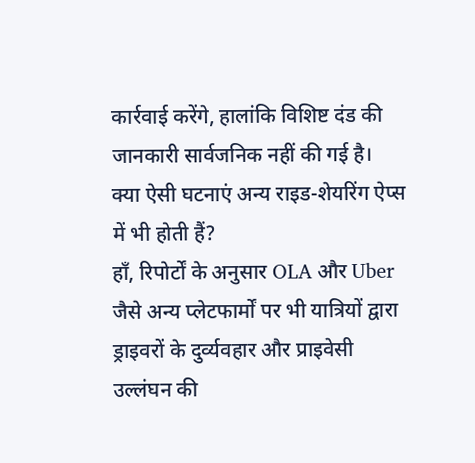कार्रवाई करेंगे, हालांकि विशिष्ट दंड की जानकारी सार्वजनिक नहीं की गई है।
क्या ऐसी घटनाएं अन्य राइड-शेयरिंग ऐप्स में भी होती हैं?
हाँ, रिपोर्टों के अनुसार OLA और Uber जैसे अन्य प्लेटफार्मों पर भी यात्रियों द्वारा ड्राइवरों के दुर्व्यवहार और प्राइवेसी उल्लंघन की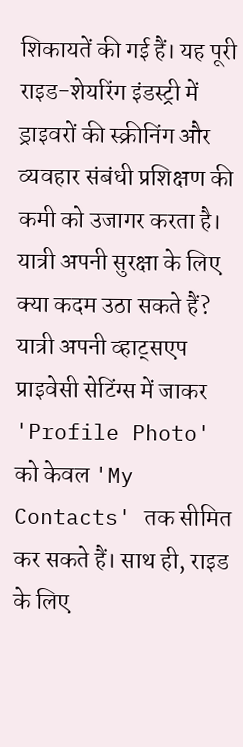शिकायतें की गई हैं। यह पूरी राइड-शेयरिंग इंडस्ट्री में ड्राइवरों की स्क्रीनिंग और व्यवहार संबंधी प्रशिक्षण की कमी को उजागर करता है।
यात्री अपनी सुरक्षा के लिए क्या कदम उठा सकते हैं?
यात्री अपनी व्हाट्सएप प्राइवेसी सेटिंग्स में जाकर 'Profile Photo' को केवल 'My Contacts' तक सीमित कर सकते हैं। साथ ही, राइड के लिए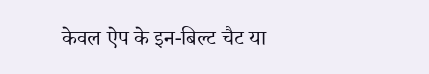केवल ऐप के इन-बिल्ट चैट या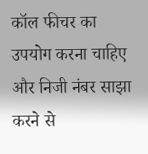कॉल फीचर का उपयोग करना चाहिए और निजी नंबर साझा करने से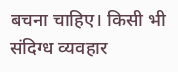बचना चाहिए। किसी भी संदिग्ध व्यवहार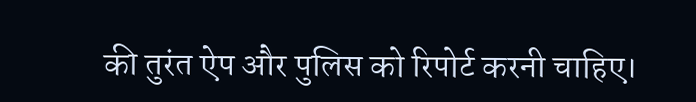की तुरंत ऐप और पुलिस को रिपोर्ट करनी चाहिए।